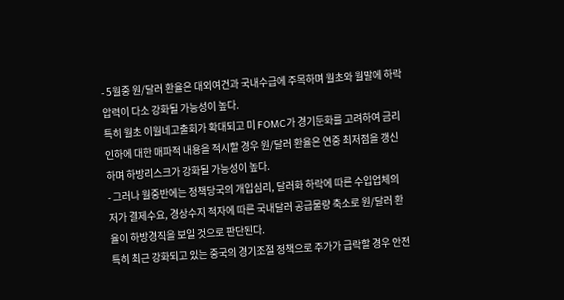- 5월중 원/달러 환율은 대외여건과 국내수급에 주목하며 월초와 월말에 하락압력이 다소 강화될 가능성이 높다.
특히 월초 이월네고출회가 확대되고 미 FOMC가 경기둔화를 고려하여 금리인하에 대한 매파적 내용을 적시할 경우 원/달러 환율은 연중 최저점을 갱신하며 하방리스크가 강화될 가능성이 높다.
- 그러나 월중반에는 정책당국의 개입심리, 달러화 하락에 따른 수입업체의 저가 결제수요, 경상수지 적자에 따른 국내달러 공급물량 축소로 원/달러 환율이 하방경직을 보일 것으로 판단된다.
특히 최근 강화되고 있는 중국의 경기조절 정책으로 주가가 급락할 경우 안전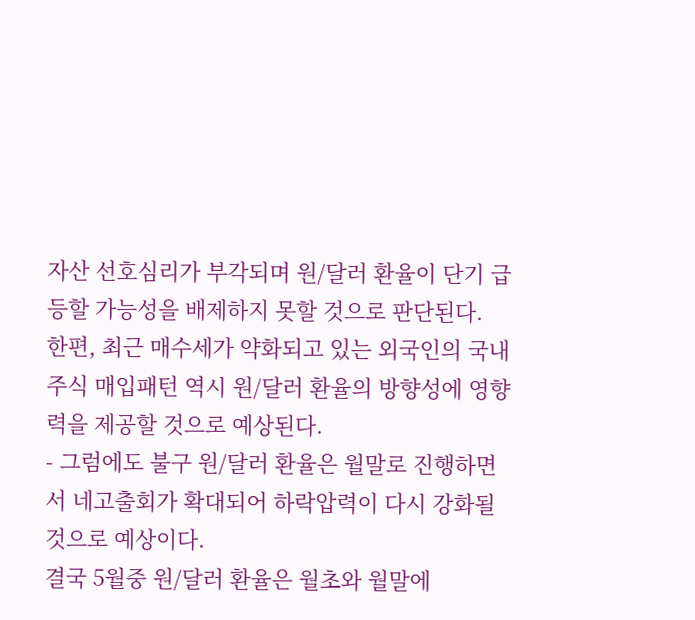자산 선호심리가 부각되며 원/달러 환율이 단기 급등할 가능성을 배제하지 못할 것으로 판단된다.
한편, 최근 매수세가 약화되고 있는 외국인의 국내주식 매입패턴 역시 원/달러 환율의 방향성에 영향력을 제공할 것으로 예상된다.
- 그럼에도 불구 원/달러 환율은 월말로 진행하면서 네고출회가 확대되어 하락압력이 다시 강화될 것으로 예상이다.
결국 5월중 원/달러 환율은 월초와 월말에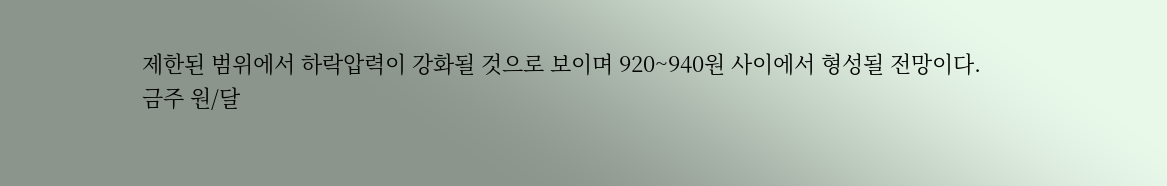제한된 범위에서 하락압력이 강화될 것으로 보이며 920~940원 사이에서 형성될 전망이다.
금주 원/달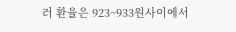러 환율은 923~933원사이에서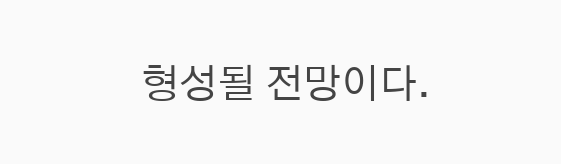형성될 전망이다.